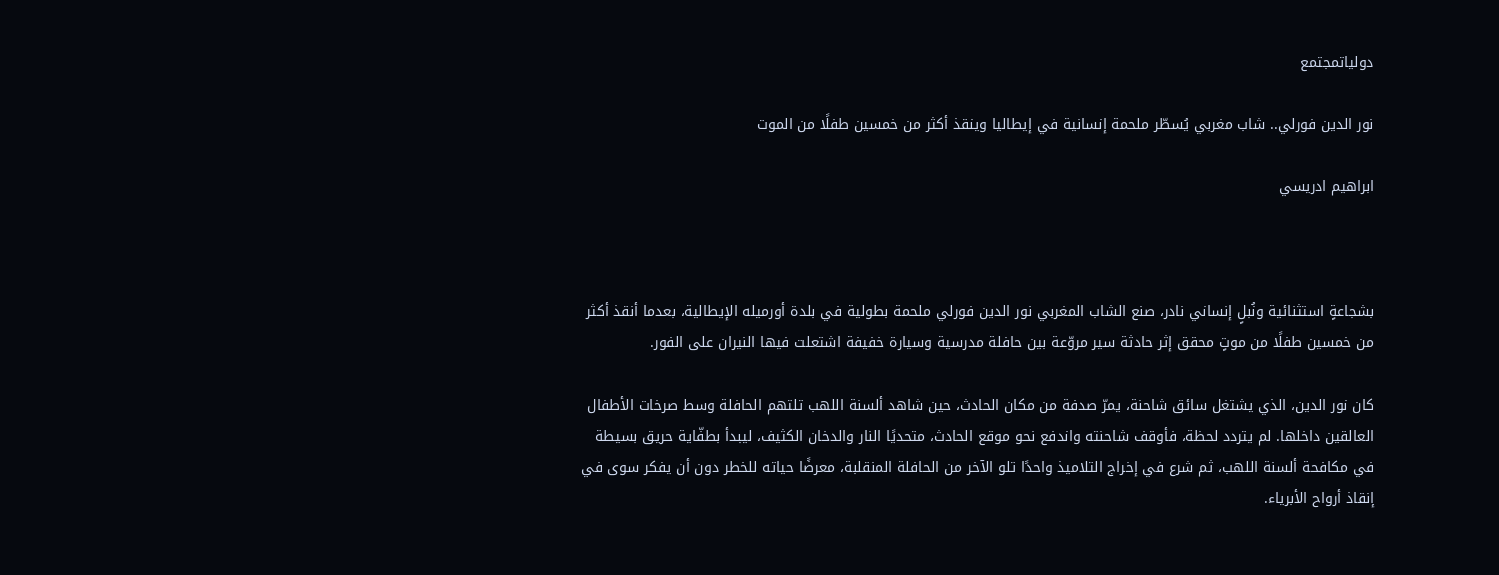دولياتمجتمع

نور الدين فورلي.. شاب مغربي يُسطّر ملحمة إنسانية في إيطاليا وينقذ أكثر من خمسين طفلًا من الموت

ابراهيم ادريسي



بشجاعةٍ استثنائية ونُبلٍ إنساني نادر، صنع الشاب المغربي نور الدين فورلي ملحمة بطولية في بلدة أورميله الإيطالية، بعدما أنقذ أكثر من خمسين طفلًا من موتٍ محقق إثر حادثة سير مروّعة بين حافلة مدرسية وسيارة خفيفة اشتعلت فيها النيران على الفور.

كان نور الدين، الذي يشتغل سائق شاحنة، يمرّ صدفة من مكان الحادث، حين شاهد ألسنة اللهب تلتهم الحافلة وسط صرخات الأطفال العالقين داخلها. لم يتردد لحظة، فأوقف شاحنته واندفع نحو موقع الحادث، متحديًا النار والدخان الكثيف، ليبدأ بطفّاية حريق بسيطة في مكافحة ألسنة اللهب، ثم شرع في إخراج التلاميذ واحدًا تلو الآخر من الحافلة المنقلبة، معرضًا حياته للخطر دون أن يفكر سوى في إنقاذ أرواح الأبرياء.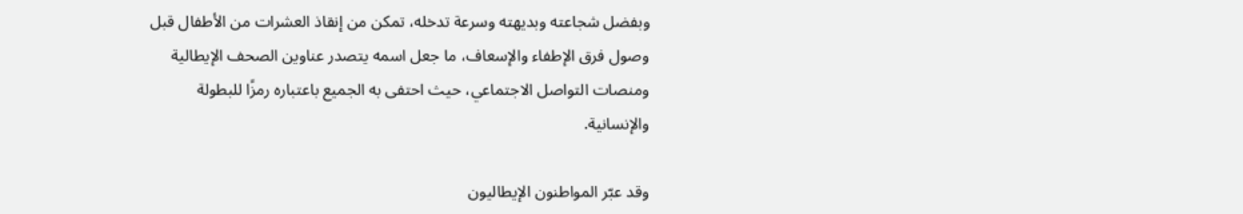وبفضل شجاعته وبديهته وسرعة تدخله، تمكن من إنقاذ العشرات من الأطفال قبل وصول فرق الإطفاء والإسعاف، ما جعل اسمه يتصدر عناوين الصحف الإيطالية ومنصات التواصل الاجتماعي، حيث احتفى به الجميع باعتباره رمزًا للبطولة والإنسانية.

وقد عبّر المواطنون الإيطاليون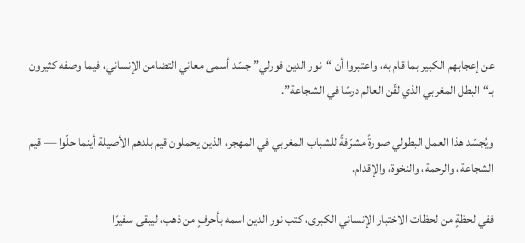عن إعجابهم الكبير بما قام به، واعتبروا أن “نور الدين فورلي” جسّد أسمى معاني التضامن الإنساني، فيما وصفه كثيرون بـ“البطل المغربي الذي لقّن العالم درسًا في الشجاعة”.

ويُجسّد هذا العمل البطولي صورةً مشرّفةً للشباب المغربي في المهجر، الذين يحملون قيم بلدهم الأصيلة أينما حلّوا — قيم الشجاعة، والرحمة، والنخوة، والإقدام.

ففي لحظةٍ من لحظات الاختبار الإنساني الكبرى، كتب نور الدين اسمه بأحرفٍ من ذهب، ليبقى سفيرًا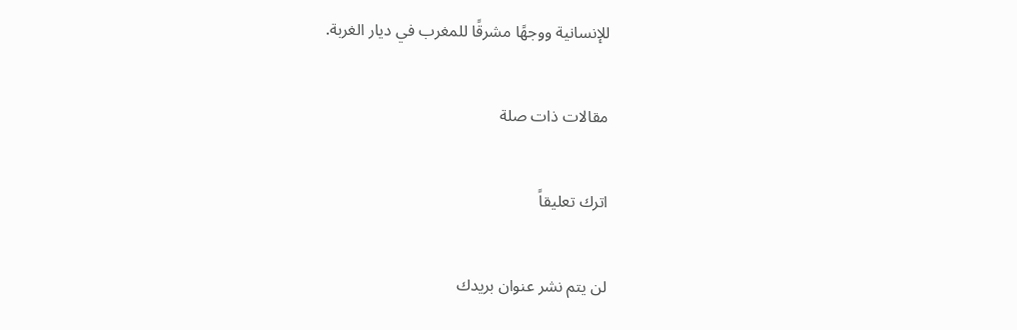للإنسانية ووجهًا مشرقًا للمغرب في ديار الغربة.

مقالات ذات صلة

اترك تعليقاً

لن يتم نشر عنوان بريدك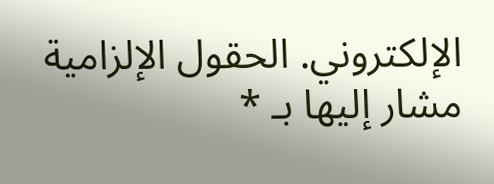الإلكتروني. الحقول الإلزامية مشار إليها بـ *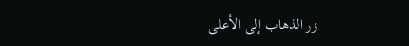زر الذهاب إلى الأعلى